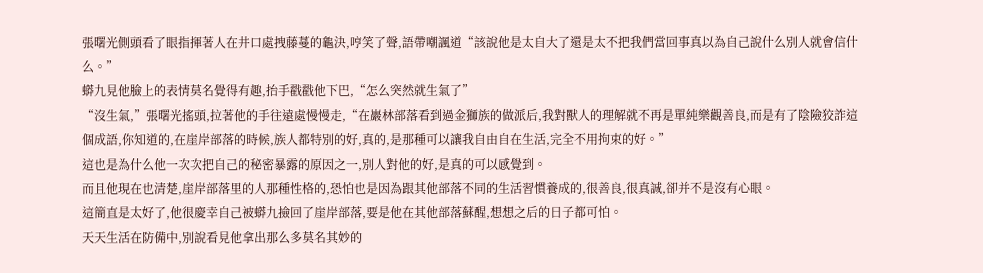張曙光側頭看了眼指揮著人在井口處拽藤蔓的龜決,哼笑了聲,語帶嘲諷道“該說他是太自大了還是太不把我們當回事真以為自己說什么別人就會信什么。”
蟒九見他臉上的表情莫名覺得有趣,抬手戳戳他下巴,“怎么突然就生氣了”
“沒生氣,”張曙光搖頭,拉著他的手往遠處慢慢走,“在巖林部落看到過金獅族的做派后,我對獸人的理解就不再是單純樂觀善良,而是有了陰險狡詐這個成語,你知道的,在崖岸部落的時候,族人都特別的好,真的,是那種可以讓我自由自在生活,完全不用拘束的好。”
這也是為什么他一次次把自己的秘密暴露的原因之一,別人對他的好,是真的可以感覺到。
而且他現在也清楚,崖岸部落里的人那種性格的,恐怕也是因為跟其他部落不同的生活習慣養成的,很善良,很真誠,卻并不是沒有心眼。
這簡直是太好了,他很慶幸自己被蟒九撿回了崖岸部落,要是他在其他部落蘇醒,想想之后的日子都可怕。
天天生活在防備中,別說看見他拿出那么多莫名其妙的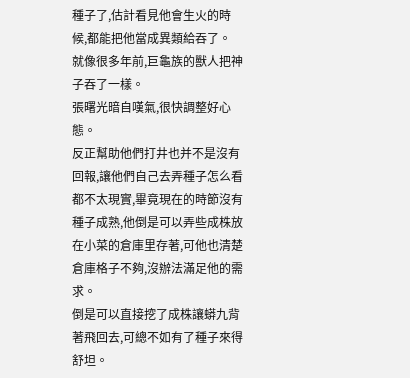種子了,估計看見他會生火的時候,都能把他當成異類給吞了。
就像很多年前,巨龜族的獸人把神子吞了一樣。
張曙光暗自嘆氣,很快調整好心態。
反正幫助他們打井也并不是沒有回報,讓他們自己去弄種子怎么看都不太現實,畢竟現在的時節沒有種子成熟,他倒是可以弄些成株放在小菜的倉庫里存著,可他也清楚倉庫格子不夠,沒辦法滿足他的需求。
倒是可以直接挖了成株讓蟒九背著飛回去,可總不如有了種子來得舒坦。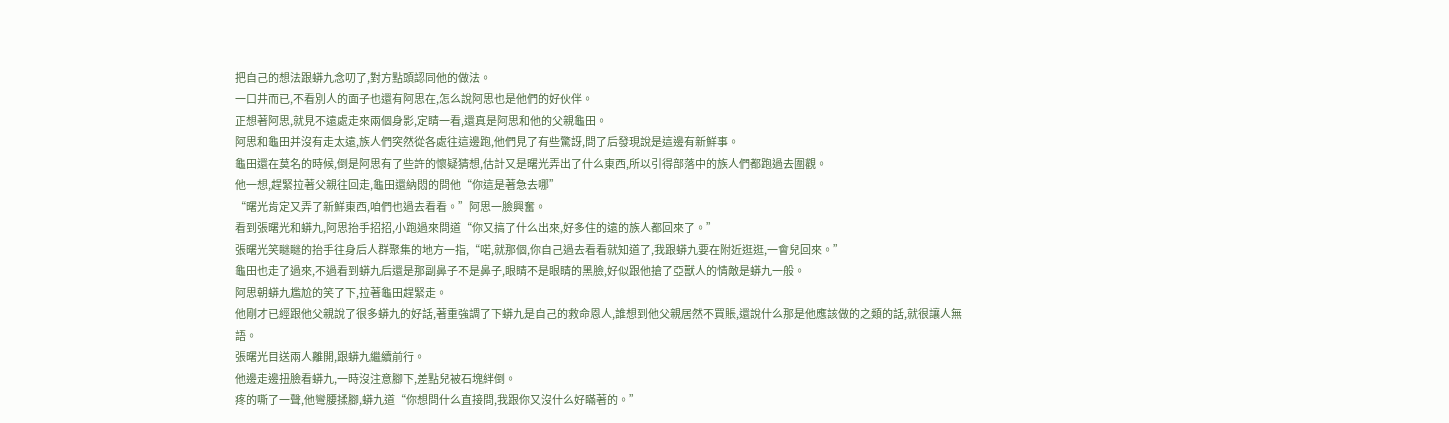把自己的想法跟蟒九念叨了,對方點頭認同他的做法。
一口井而已,不看別人的面子也還有阿思在,怎么說阿思也是他們的好伙伴。
正想著阿思,就見不遠處走來兩個身影,定睛一看,還真是阿思和他的父親龜田。
阿思和龜田并沒有走太遠,族人們突然從各處往這邊跑,他們見了有些驚訝,問了后發現說是這邊有新鮮事。
龜田還在莫名的時候,倒是阿思有了些許的懷疑猜想,估計又是曙光弄出了什么東西,所以引得部落中的族人們都跑過去圍觀。
他一想,趕緊拉著父親往回走,龜田還納悶的問他“你這是著急去哪”
“曙光肯定又弄了新鮮東西,咱們也過去看看。”阿思一臉興奮。
看到張曙光和蟒九,阿思抬手招招,小跑過來問道“你又搞了什么出來,好多住的遠的族人都回來了。”
張曙光笑瞇瞇的抬手往身后人群聚集的地方一指,“喏,就那個,你自己過去看看就知道了,我跟蟒九要在附近逛逛,一會兒回來。”
龜田也走了過來,不過看到蟒九后還是那副鼻子不是鼻子,眼睛不是眼睛的黑臉,好似跟他搶了亞獸人的情敵是蟒九一般。
阿思朝蟒九尷尬的笑了下,拉著龜田趕緊走。
他剛才已經跟他父親說了很多蟒九的好話,著重強調了下蟒九是自己的救命恩人,誰想到他父親居然不買賬,還說什么那是他應該做的之類的話,就很讓人無語。
張曙光目送兩人離開,跟蟒九繼續前行。
他邊走邊扭臉看蟒九,一時沒注意腳下,差點兒被石塊絆倒。
疼的嘶了一聲,他彎腰揉腳,蟒九道“你想問什么直接問,我跟你又沒什么好瞞著的。”